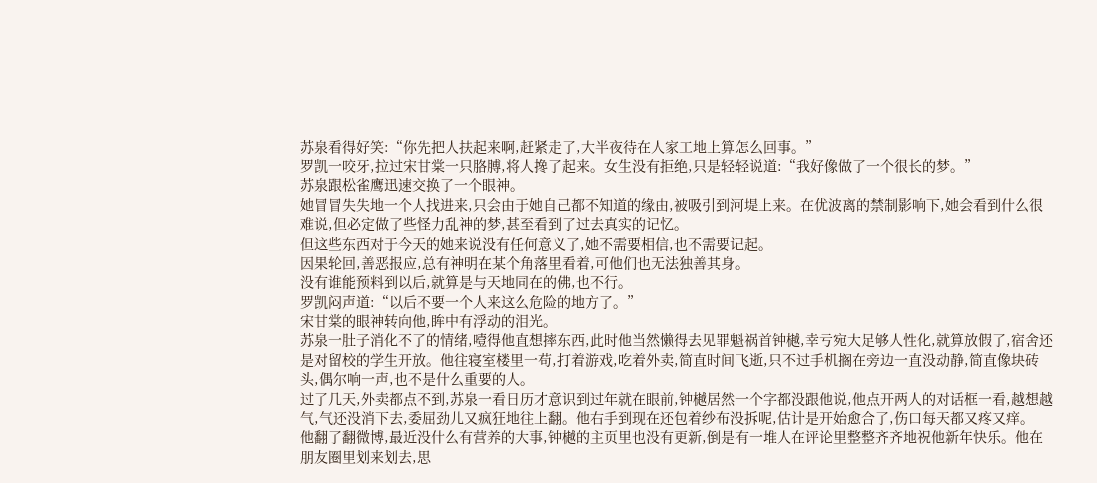苏泉看得好笑:“你先把人扶起来啊,赶紧走了,大半夜待在人家工地上算怎么回事。”
罗凯一咬牙,拉过宋甘棠一只胳膊,将人搀了起来。女生没有拒绝,只是轻轻说道:“我好像做了一个很长的梦。”
苏泉跟松雀鹰迅速交换了一个眼神。
她冒冒失失地一个人找进来,只会由于她自己都不知道的缘由,被吸引到河堤上来。在优波离的禁制影响下,她会看到什么很难说,但必定做了些怪力乱神的梦,甚至看到了过去真实的记忆。
但这些东西对于今天的她来说没有任何意义了,她不需要相信,也不需要记起。
因果轮回,善恶报应,总有神明在某个角落里看着,可他们也无法独善其身。
没有谁能预料到以后,就算是与天地同在的佛,也不行。
罗凯闷声道:“以后不要一个人来这么危险的地方了。”
宋甘棠的眼神转向他,眸中有浮动的泪光。
苏泉一肚子消化不了的情绪,噎得他直想摔东西,此时他当然懒得去见罪魁祸首钟樾,幸亏宛大足够人性化,就算放假了,宿舍还是对留校的学生开放。他往寝室楼里一苟,打着游戏,吃着外卖,简直时间飞逝,只不过手机搁在旁边一直没动静,简直像块砖头,偶尔响一声,也不是什么重要的人。
过了几天,外卖都点不到,苏泉一看日历才意识到过年就在眼前,钟樾居然一个字都没跟他说,他点开两人的对话框一看,越想越气,气还没消下去,委屈劲儿又疯狂地往上翻。他右手到现在还包着纱布没拆呢,估计是开始愈合了,伤口每天都又疼又痒。
他翻了翻微博,最近没什么有营养的大事,钟樾的主页里也没有更新,倒是有一堆人在评论里整整齐齐地祝他新年快乐。他在朋友圈里划来划去,思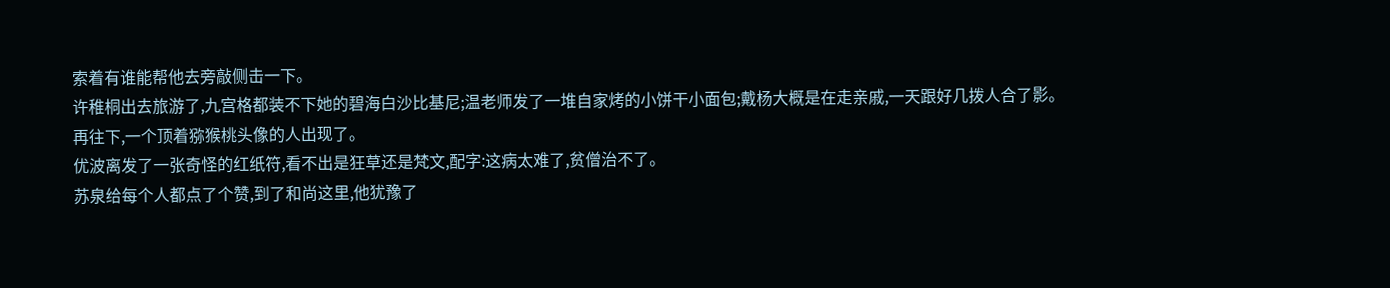索着有谁能帮他去旁敲侧击一下。
许稚桐出去旅游了,九宫格都装不下她的碧海白沙比基尼;温老师发了一堆自家烤的小饼干小面包;戴杨大概是在走亲戚,一天跟好几拨人合了影。
再往下,一个顶着猕猴桃头像的人出现了。
优波离发了一张奇怪的红纸符,看不出是狂草还是梵文,配字:这病太难了,贫僧治不了。
苏泉给每个人都点了个赞,到了和尚这里,他犹豫了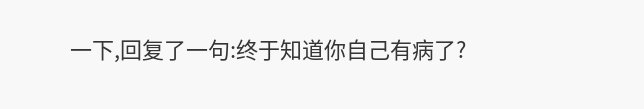一下,回复了一句:终于知道你自己有病了?